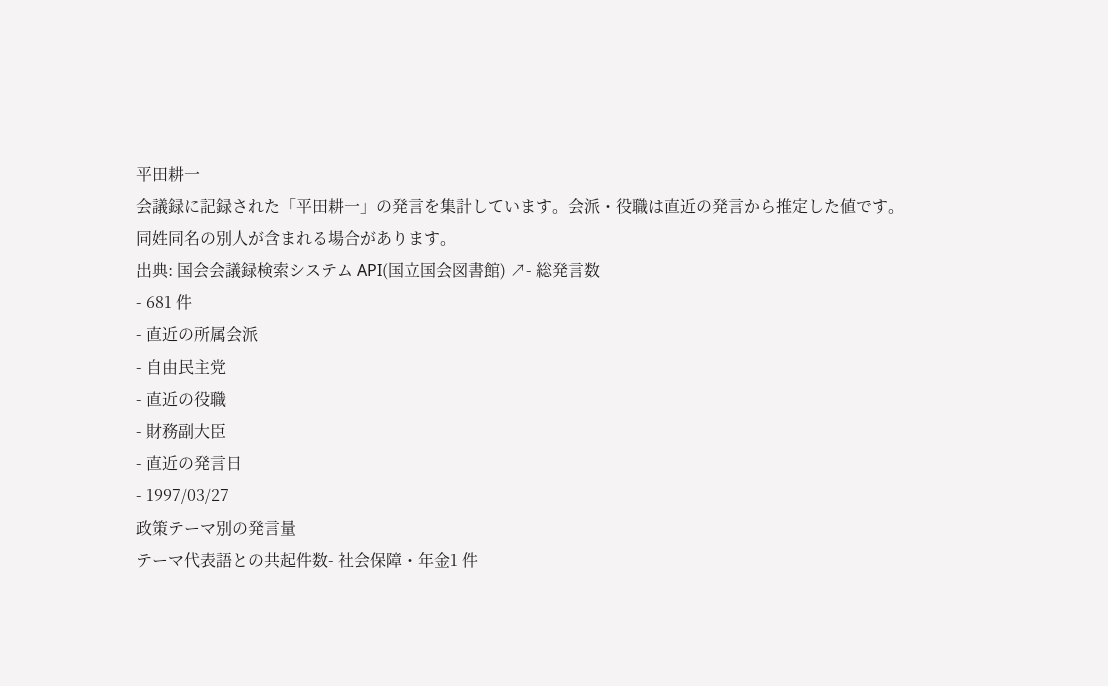平田耕一
会議録に記録された「平田耕一」の発言を集計しています。会派・役職は直近の発言から推定した値です。同姓同名の別人が含まれる場合があります。
出典: 国会会議録検索システム API(国立国会図書館) ↗- 総発言数
- 681 件
- 直近の所属会派
- 自由民主党
- 直近の役職
- 財務副大臣
- 直近の発言日
- 1997/03/27
政策テーマ別の発言量
テーマ代表語との共起件数- 社会保障・年金1 件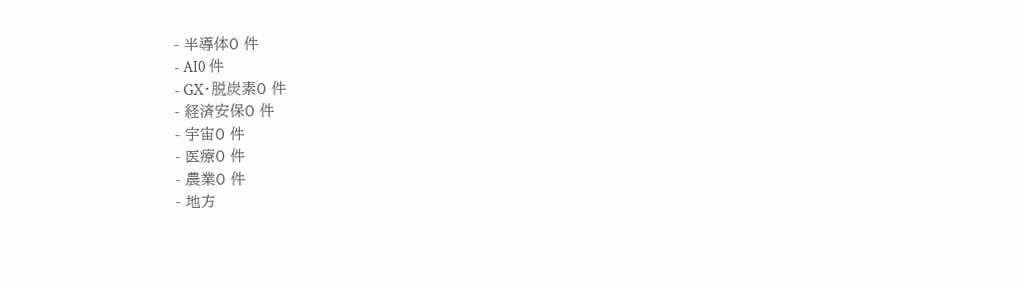- 半導体0 件
- AI0 件
- GX・脱炭素0 件
- 経済安保0 件
- 宇宙0 件
- 医療0 件
- 農業0 件
- 地方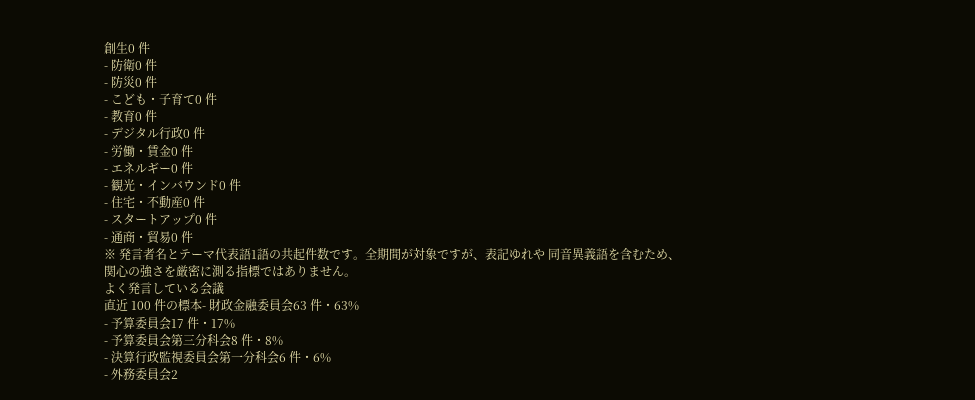創生0 件
- 防衛0 件
- 防災0 件
- こども・子育て0 件
- 教育0 件
- デジタル行政0 件
- 労働・賃金0 件
- エネルギー0 件
- 観光・インバウンド0 件
- 住宅・不動産0 件
- スタートアップ0 件
- 通商・貿易0 件
※ 発言者名とテーマ代表語1語の共起件数です。全期間が対象ですが、表記ゆれや 同音異義語を含むため、関心の強さを厳密に測る指標ではありません。
よく発言している会議
直近 100 件の標本- 財政金融委員会63 件・63%
- 予算委員会17 件・17%
- 予算委員会第三分科会8 件・8%
- 決算行政監視委員会第一分科会6 件・6%
- 外務委員会2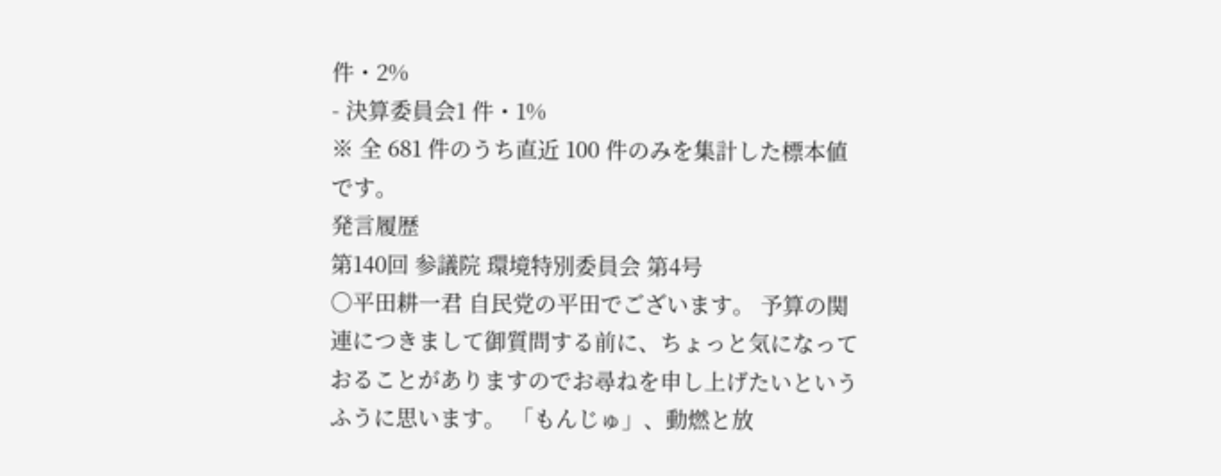件・2%
- 決算委員会1 件・1%
※ 全 681 件のうち直近 100 件のみを集計した標本値です。
発言履歴
第140回 参議院 環境特別委員会 第4号
○平田耕一君 自民党の平田でございます。 予算の関連につきまして御質問する前に、ちょっと気になっておることがありますのでお尋ねを申し上げたいというふうに思います。 「もんじゅ」、動燃と放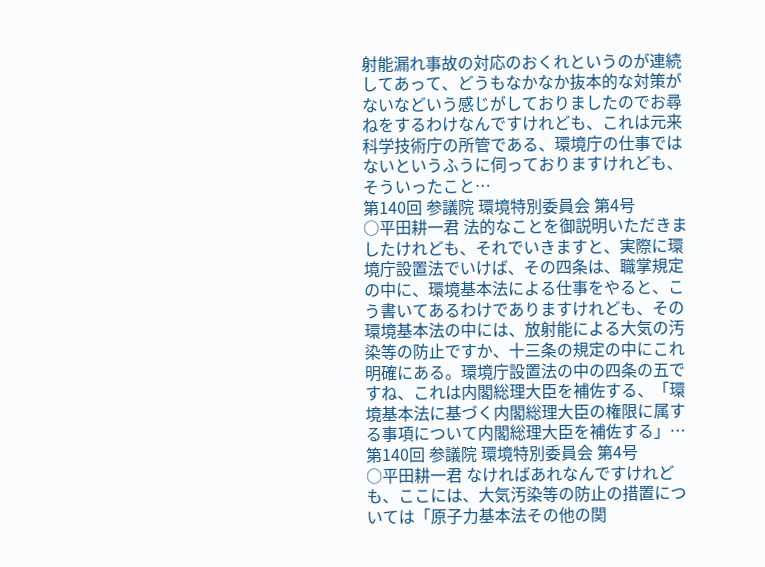射能漏れ事故の対応のおくれというのが連続してあって、どうもなかなか抜本的な対策がないなどいう感じがしておりましたのでお尋ねをするわけなんですけれども、これは元来科学技術庁の所管である、環境庁の仕事ではないというふうに伺っておりますけれども、そういったこと…
第140回 参議院 環境特別委員会 第4号
○平田耕一君 法的なことを御説明いただきましたけれども、それでいきますと、実際に環境庁設置法でいけば、その四条は、職掌規定の中に、環境基本法による仕事をやると、こう書いてあるわけでありますけれども、その環境基本法の中には、放射能による大気の汚染等の防止ですか、十三条の規定の中にこれ明確にある。環境庁設置法の中の四条の五ですね、これは内閣総理大臣を補佐する、「環境基本法に基づく内閣総理大臣の権限に属する事項について内閣総理大臣を補佐する」…
第140回 参議院 環境特別委員会 第4号
○平田耕一君 なければあれなんですけれども、ここには、大気汚染等の防止の措置については「原子力基本法その他の関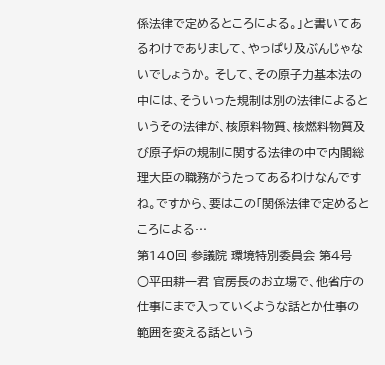係法律で定めるところによる。」と書いてあるわけでありまして、やっぱり及ぶんじゃないでしょうか。 そして、その原子力基本法の中には、そういった規制は別の法律によるというその法律が、核原料物質、核燃料物質及び原子炉の規制に関する法律の中で内閣総理大臣の職務がうたってあるわけなんですね。ですから、要はこの「関係法律で定めるところによる…
第140回 参議院 環境特別委員会 第4号
○平田耕一君 官房長のお立場で、他省庁の仕事にまで入っていくような話とか仕事の範囲を変える話という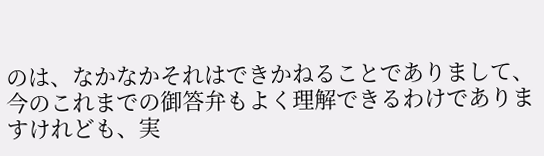のは、なかなかそれはできかねることでありまして、今のこれまでの御答弁もよく理解できるわけでありますけれども、実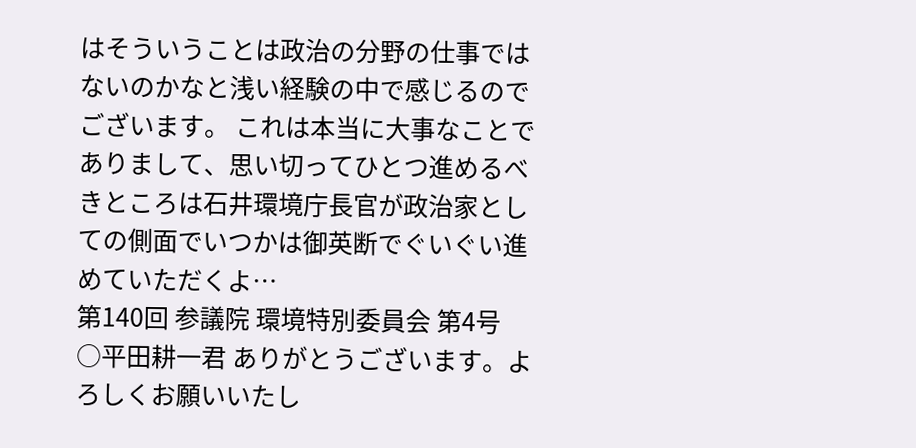はそういうことは政治の分野の仕事ではないのかなと浅い経験の中で感じるのでございます。 これは本当に大事なことでありまして、思い切ってひとつ進めるべきところは石井環境庁長官が政治家としての側面でいつかは御英断でぐいぐい進めていただくよ…
第140回 参議院 環境特別委員会 第4号
○平田耕一君 ありがとうございます。よろしくお願いいたし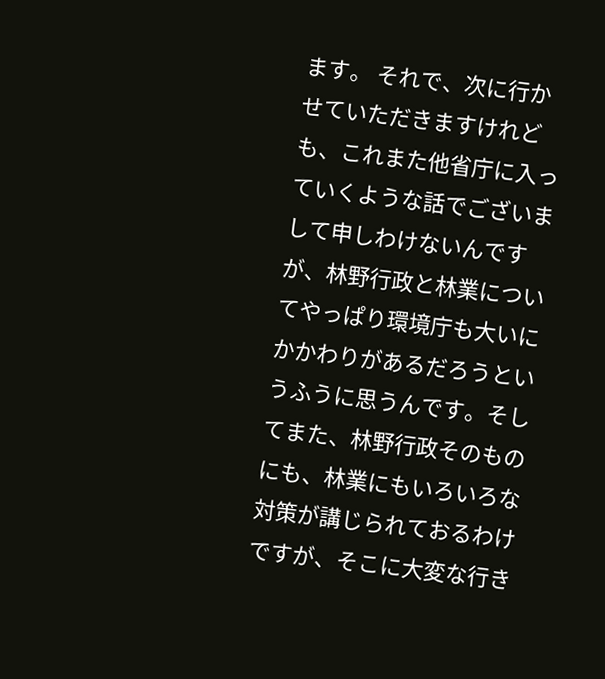ます。 それで、次に行かせていただきますけれども、これまた他省庁に入っていくような話でございまして申しわけないんですが、林野行政と林業についてやっぱり環境庁も大いにかかわりがあるだろうというふうに思うんです。そしてまた、林野行政そのものにも、林業にもいろいろな対策が講じられておるわけですが、そこに大変な行き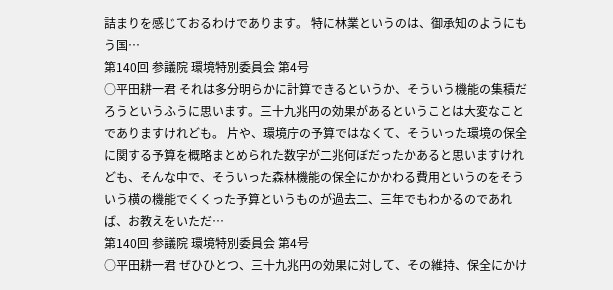詰まりを感じておるわけであります。 特に林業というのは、御承知のようにもう国…
第140回 参議院 環境特別委員会 第4号
○平田耕一君 それは多分明らかに計算できるというか、そういう機能の集積だろうというふうに思います。三十九兆円の効果があるということは大変なことでありますけれども。 片や、環境庁の予算ではなくて、そういった環境の保全に関する予算を概略まとめられた数字が二兆何ぼだったかあると思いますけれども、そんな中で、そういった森林機能の保全にかかわる費用というのをそういう横の機能でくくった予算というものが過去二、三年でもわかるのであれば、お教えをいただ…
第140回 参議院 環境特別委員会 第4号
○平田耕一君 ぜひひとつ、三十九兆円の効果に対して、その維持、保全にかけ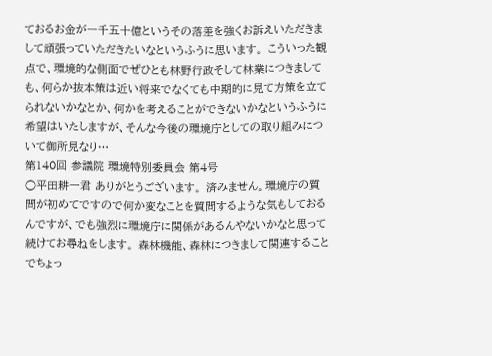ておるお金が一千五十億というその落差を強くお訴えいただきまして頑張っていただきたいなというふうに思います。 こういった観点で、環境的な側面でぜひとも林野行政そして林業につきましても、何らか抜本策は近い将来でなくても中期的に見て方策を立てられないかなとか、何かを考えることができないかなというふうに希望はいたしますが、そんな今後の環境庁としての取り組みについて御所見なり…
第140回 参議院 環境特別委員会 第4号
○平田耕一君 ありがとうございます。 済みません。環境庁の質問が初めてですので何か変なことを質問するような気もしておるんですが、でも強烈に環境庁に関係があるんやないかなと思って続けてお尋ねをします。 森林機能、森林につきまして関連することでちょっ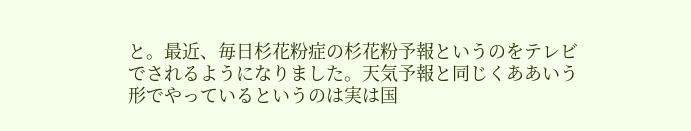と。最近、毎日杉花粉症の杉花粉予報というのをテレビでされるようになりました。天気予報と同じくああいう形でやっているというのは実は国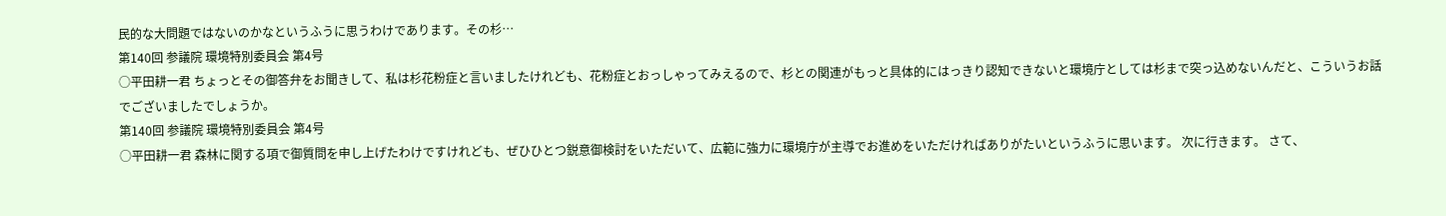民的な大問題ではないのかなというふうに思うわけであります。その杉…
第140回 参議院 環境特別委員会 第4号
○平田耕一君 ちょっとその御答弁をお聞きして、私は杉花粉症と言いましたけれども、花粉症とおっしゃってみえるので、杉との関連がもっと具体的にはっきり認知できないと環境庁としては杉まで突っ込めないんだと、こういうお話でございましたでしょうか。
第140回 参議院 環境特別委員会 第4号
○平田耕一君 森林に関する項で御質問を申し上げたわけですけれども、ぜひひとつ鋭意御検討をいただいて、広範に強力に環境庁が主導でお進めをいただければありがたいというふうに思います。 次に行きます。 さて、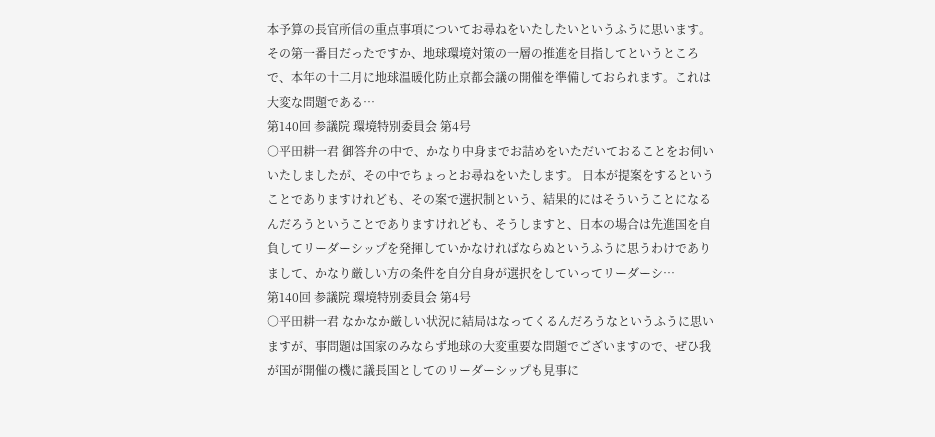本予算の長官所信の重点事項についてお尋ねをいたしたいというふうに思います。 その第一番目だったですか、地球環境対策の一層の推進を目指してというところで、本年の十二月に地球温暖化防止京都会議の開催を準備しておられます。これは大変な問題である…
第140回 参議院 環境特別委員会 第4号
○平田耕一君 御答弁の中で、かなり中身までお詰めをいただいておることをお伺いいたしましたが、その中でちょっとお尋ねをいたします。 日本が提案をするということでありますけれども、その案で選択制という、結果的にはそういうことになるんだろうということでありますけれども、そうしますと、日本の場合は先進国を自負してリーダーシップを発揮していかなければならぬというふうに思うわけでありまして、かなり厳しい方の条件を自分自身が選択をしていってリーダーシ…
第140回 参議院 環境特別委員会 第4号
○平田耕一君 なかなか厳しい状況に結局はなってくるんだろうなというふうに思いますが、事問題は国家のみならず地球の大変重要な問題でございますので、ぜひ我が国が開催の機に議長国としてのリーダーシップも見事に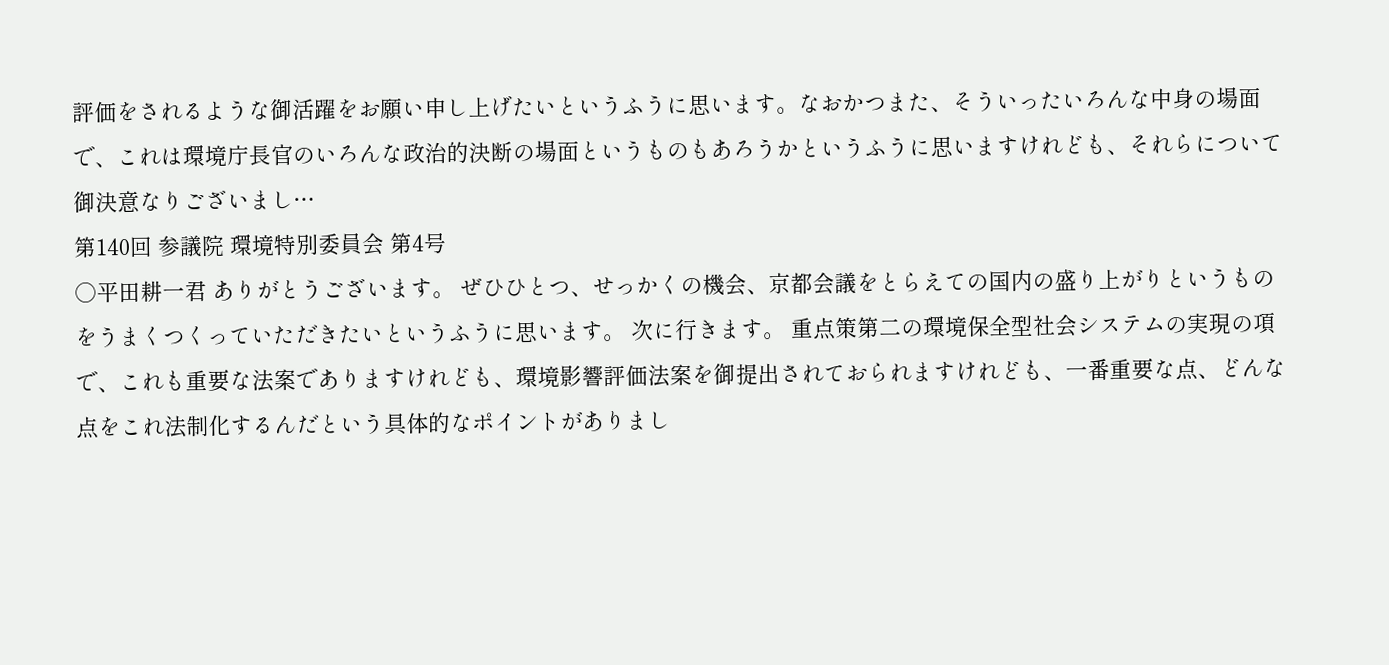評価をされるような御活躍をお願い申し上げたいというふうに思います。なおかつまた、そういったいろんな中身の場面で、これは環境庁長官のいろんな政治的決断の場面というものもあろうかというふうに思いますけれども、それらについて御決意なりございまし…
第140回 参議院 環境特別委員会 第4号
○平田耕一君 ありがとうございます。 ぜひひとつ、せっかくの機会、京都会議をとらえての国内の盛り上がりというものをうまくつくっていただきたいというふうに思います。 次に行きます。 重点策第二の環境保全型社会システムの実現の項で、これも重要な法案でありますけれども、環境影響評価法案を御提出されておられますけれども、一番重要な点、どんな点をこれ法制化するんだという具体的なポイントがありまし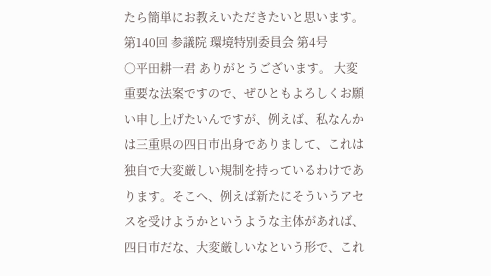たら簡単にお教えいただきたいと思います。
第140回 参議院 環境特別委員会 第4号
○平田耕一君 ありがとうございます。 大変重要な法案ですので、ぜひともよろしくお願い申し上げたいんですが、例えば、私なんかは三重県の四日市出身でありまして、これは独自で大変厳しい規制を持っているわけであります。そこへ、例えば新たにそういうアセスを受けようかというような主体があれば、四日市だな、大変厳しいなという形で、これ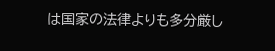は国家の法律よりも多分厳し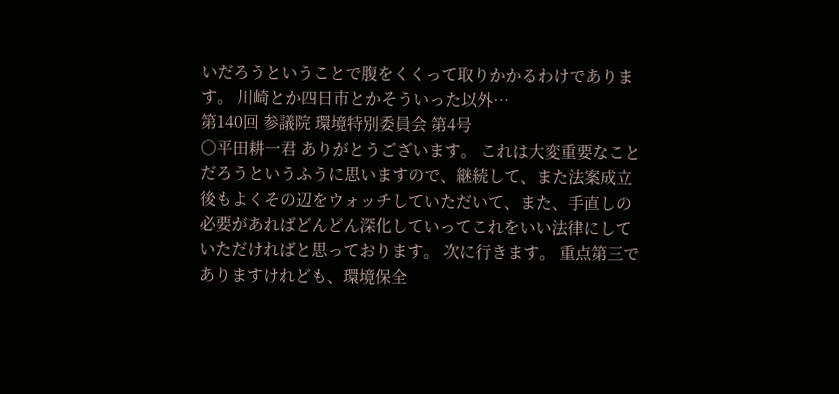いだろうということで腹をくくって取りかかるわけであります。 川崎とか四日市とかそういった以外…
第140回 参議院 環境特別委員会 第4号
○平田耕一君 ありがとうございます。 これは大変重要なことだろうというふうに思いますので、継続して、また法案成立後もよくその辺をウォッチしていただいて、また、手直しの必要があればどんどん深化していってこれをいい法律にしていただければと思っております。 次に行きます。 重点第三でありますけれども、環境保全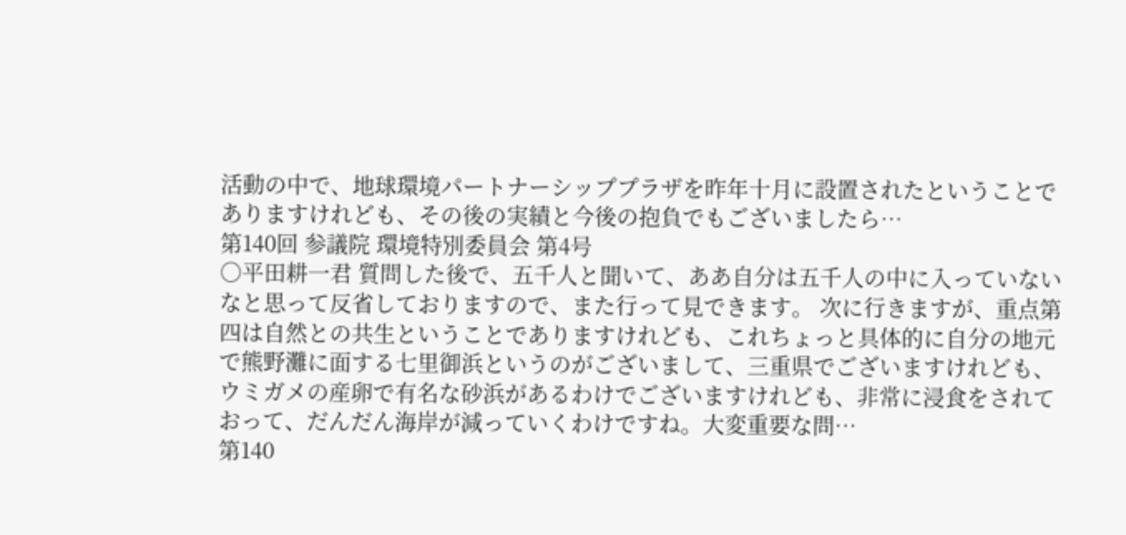活動の中で、地球環境パートナーシッププラザを昨年十月に設置されたということでありますけれども、その後の実績と今後の抱負でもございましたら…
第140回 参議院 環境特別委員会 第4号
○平田耕一君 質問した後で、五千人と聞いて、ああ自分は五千人の中に入っていないなと思って反省しておりますので、また行って見できます。 次に行きますが、重点第四は自然との共生ということでありますけれども、これちょっと具体的に自分の地元で熊野灘に面する七里御浜というのがございまして、三重県でございますけれども、ウミガメの産卵で有名な砂浜があるわけでございますけれども、非常に浸食をされておって、だんだん海岸が減っていくわけですね。大変重要な問…
第140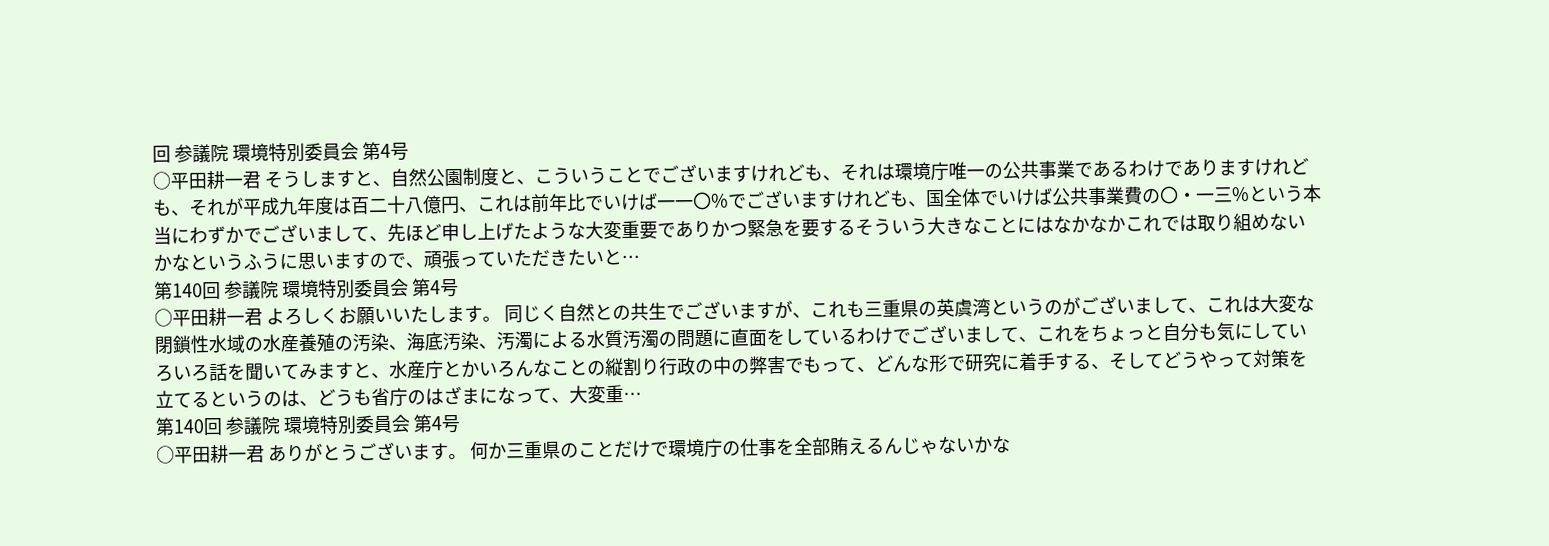回 参議院 環境特別委員会 第4号
○平田耕一君 そうしますと、自然公園制度と、こういうことでございますけれども、それは環境庁唯一の公共事業であるわけでありますけれども、それが平成九年度は百二十八億円、これは前年比でいけば一一〇%でございますけれども、国全体でいけば公共事業費の〇・一三%という本当にわずかでございまして、先ほど申し上げたような大変重要でありかつ緊急を要するそういう大きなことにはなかなかこれでは取り組めないかなというふうに思いますので、頑張っていただきたいと…
第140回 参議院 環境特別委員会 第4号
○平田耕一君 よろしくお願いいたします。 同じく自然との共生でございますが、これも三重県の英虞湾というのがございまして、これは大変な閉鎖性水域の水産養殖の汚染、海底汚染、汚濁による水質汚濁の問題に直面をしているわけでございまして、これをちょっと自分も気にしていろいろ話を聞いてみますと、水産庁とかいろんなことの縦割り行政の中の弊害でもって、どんな形で研究に着手する、そしてどうやって対策を立てるというのは、どうも省庁のはざまになって、大変重…
第140回 参議院 環境特別委員会 第4号
○平田耕一君 ありがとうございます。 何か三重県のことだけで環境庁の仕事を全部賄えるんじゃないかな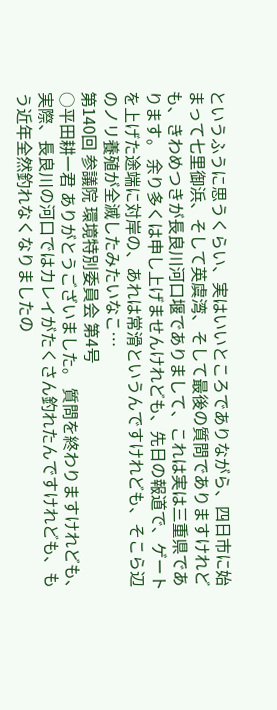というふうに思うくらい、実はいいところでありながら、四日市に始まって七里御浜、そして英虞湾、そして最後の質問でありますけれども、きわめつきが長良川河口堰でありまして、これは実は三重県であります。 余り多くは申し上げませんけれども、先日の報道で、ゲートを上げた途端に対岸の、あれは常滑というんですけれども、そこら辺のノリ養殖が全滅したみたいなこ…
第140回 参議院 環境特別委員会 第4号
○平田耕一君 ありがとうございました。 質問を終わりますけれども、実際、長良川の河口ではカレイがたくさん釣れたんですけれども、もう近年全然釣れなくなりましたの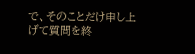で、そのことだけ申し上げて質問を終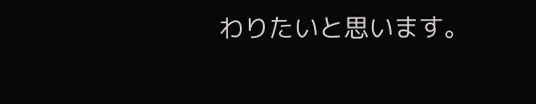わりたいと思います。